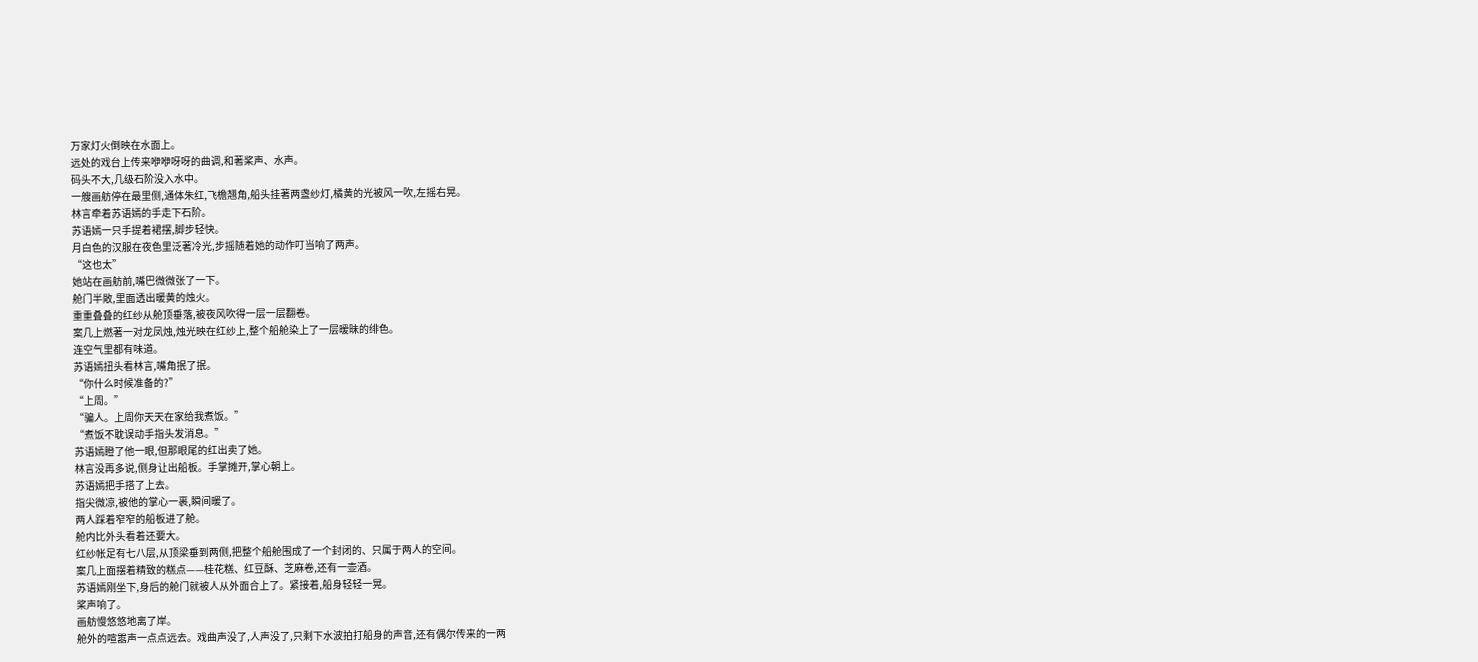万家灯火倒映在水面上。
远处的戏台上传来咿咿呀呀的曲调,和著桨声、水声。
码头不大,几级石阶没入水中。
一艘画舫停在最里侧,通体朱红,飞檐翘角,船头挂著两盏纱灯,橘黄的光被风一吹,左摇右晃。
林言牵着苏语嫣的手走下石阶。
苏语嫣一只手提着裙摆,脚步轻快。
月白色的汉服在夜色里泛著冷光,步摇随着她的动作叮当响了两声。
“这也太”
她站在画舫前,嘴巴微微张了一下。
舱门半敞,里面透出暖黄的烛火。
重重叠叠的红纱从舱顶垂落,被夜风吹得一层一层翻卷。
案几上燃著一对龙凤烛,烛光映在红纱上,整个船舱染上了一层暧昧的绯色。
连空气里都有味道。
苏语嫣扭头看林言,嘴角抿了抿。
“你什么时候准备的?”
“上周。”
“骗人。上周你天天在家给我煮饭。”
“煮饭不耽误动手指头发消息。”
苏语嫣瞪了他一眼,但那眼尾的红出卖了她。
林言没再多说,侧身让出船板。手掌摊开,掌心朝上。
苏语嫣把手搭了上去。
指尖微凉,被他的掌心一裹,瞬间暖了。
两人踩着窄窄的船板进了舱。
舱内比外头看着还要大。
红纱帐足有七八层,从顶梁垂到两侧,把整个船舱围成了一个封闭的、只属于两人的空间。
案几上面摆着精致的糕点——桂花糕、红豆酥、芝麻卷,还有一壶酒。
苏语嫣刚坐下,身后的舱门就被人从外面合上了。紧接着,船身轻轻一晃。
桨声响了。
画舫慢悠悠地离了岸。
舱外的喧嚣声一点点远去。戏曲声没了,人声没了,只剩下水波拍打船身的声音,还有偶尔传来的一两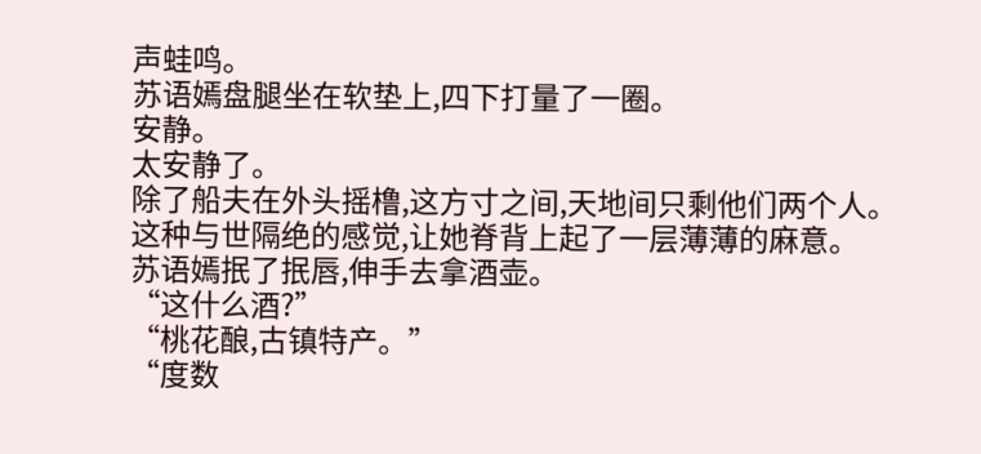声蛙鸣。
苏语嫣盘腿坐在软垫上,四下打量了一圈。
安静。
太安静了。
除了船夫在外头摇橹,这方寸之间,天地间只剩他们两个人。
这种与世隔绝的感觉,让她脊背上起了一层薄薄的麻意。
苏语嫣抿了抿唇,伸手去拿酒壶。
“这什么酒?”
“桃花酿,古镇特产。”
“度数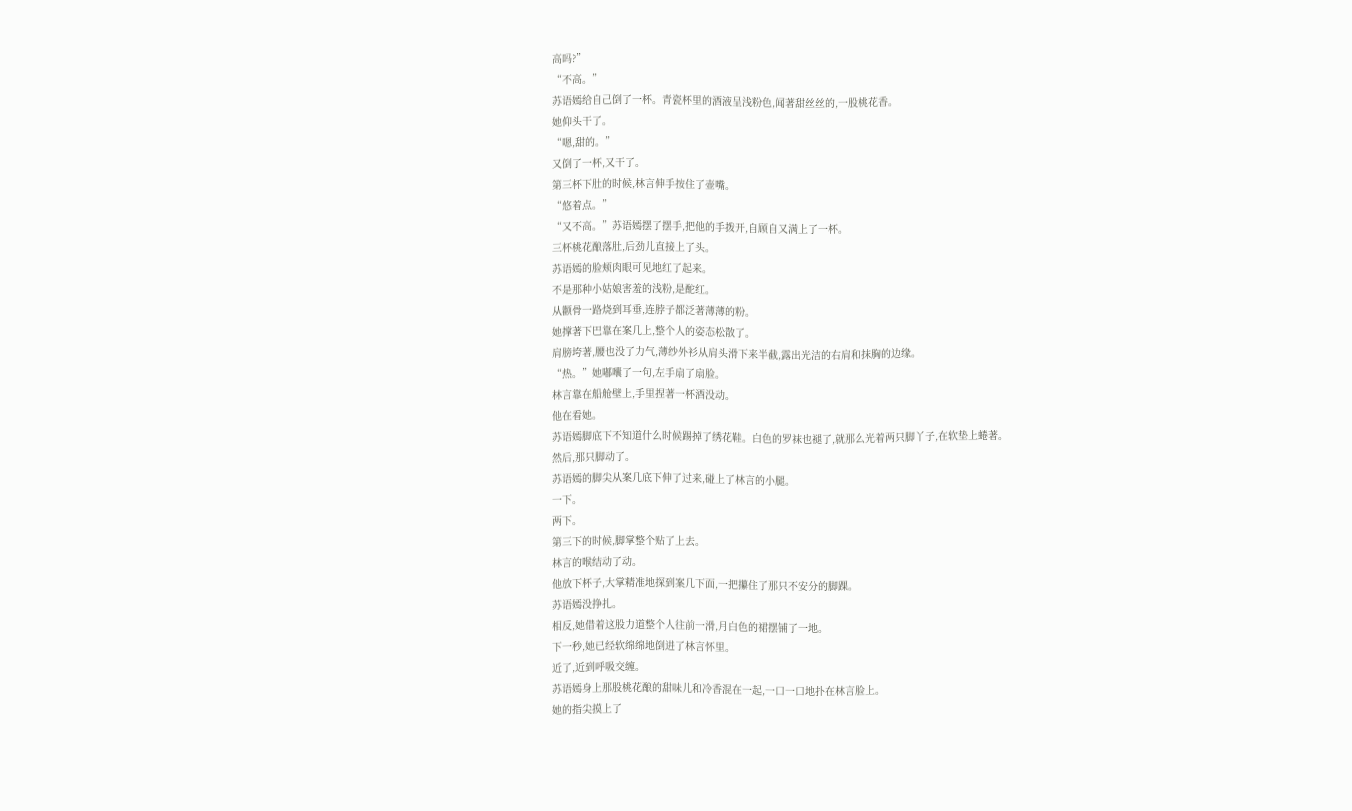高吗?”
“不高。”
苏语嫣给自己倒了一杯。青瓷杯里的酒液呈浅粉色,闻著甜丝丝的,一股桃花香。
她仰头干了。
“嗯,甜的。”
又倒了一杯,又干了。
第三杯下肚的时候,林言伸手按住了壶嘴。
“悠着点。”
“又不高。”苏语嫣摆了摆手,把他的手拨开,自顾自又满上了一杯。
三杯桃花酿落肚,后劲儿直接上了头。
苏语嫣的脸颊肉眼可见地红了起来。
不是那种小姑娘害羞的浅粉,是酡红。
从颧骨一路烧到耳垂,连脖子都泛著薄薄的粉。
她撑著下巴靠在案几上,整个人的姿态松散了。
肩膀垮著,腰也没了力气,薄纱外衫从肩头滑下来半截,露出光洁的右肩和抹胸的边缘。
“热。”她嘟囔了一句,左手扇了扇脸。
林言靠在船舱壁上,手里捏著一杯酒没动。
他在看她。
苏语嫣脚底下不知道什么时候踢掉了绣花鞋。白色的罗袜也褪了,就那么光着两只脚丫子,在软垫上蜷著。
然后,那只脚动了。
苏语嫣的脚尖从案几底下伸了过来,碰上了林言的小腿。
一下。
两下。
第三下的时候,脚掌整个贴了上去。
林言的喉结动了动。
他放下杯子,大掌精准地探到案几下面,一把攥住了那只不安分的脚踝。
苏语嫣没挣扎。
相反,她借着这股力道整个人往前一滑,月白色的裙摆铺了一地。
下一秒,她已经软绵绵地倒进了林言怀里。
近了,近到呼吸交缠。
苏语嫣身上那股桃花酿的甜味儿和冷香混在一起,一口一口地扑在林言脸上。
她的指尖摸上了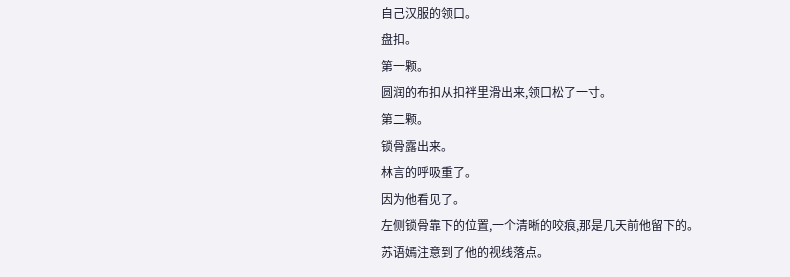自己汉服的领口。
盘扣。
第一颗。
圆润的布扣从扣袢里滑出来,领口松了一寸。
第二颗。
锁骨露出来。
林言的呼吸重了。
因为他看见了。
左侧锁骨靠下的位置,一个清晰的咬痕,那是几天前他留下的。
苏语嫣注意到了他的视线落点。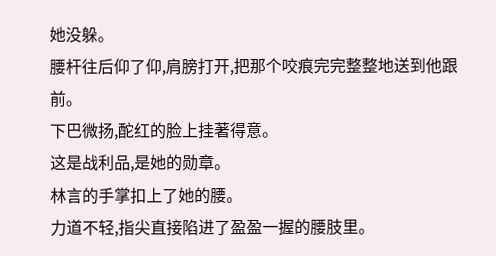她没躲。
腰杆往后仰了仰,肩膀打开,把那个咬痕完完整整地送到他跟前。
下巴微扬,酡红的脸上挂著得意。
这是战利品,是她的勋章。
林言的手掌扣上了她的腰。
力道不轻,指尖直接陷进了盈盈一握的腰肢里。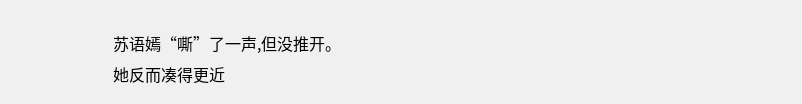苏语嫣“嘶”了一声,但没推开。
她反而凑得更近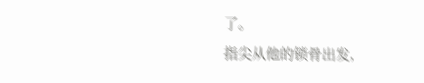了。
指尖从他的锁骨出发,